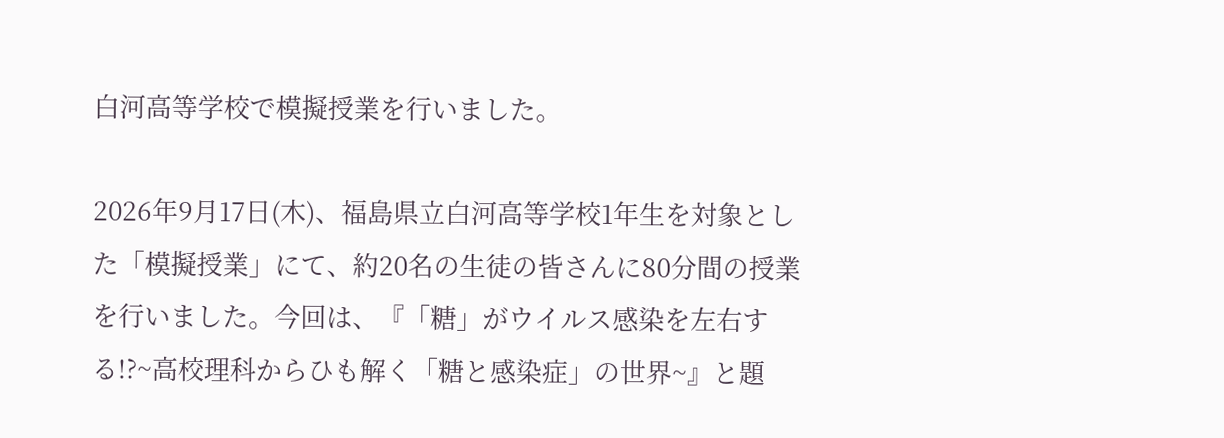白河高等学校で模擬授業を行いました。

2026年9月17日(木)、福島県立白河高等学校1年生を対象とした「模擬授業」にて、約20名の生徒の皆さんに80分間の授業を行いました。今回は、『「糖」がウイルス感染を左右する!?~高校理科からひも解く「糖と感染症」の世界~』と題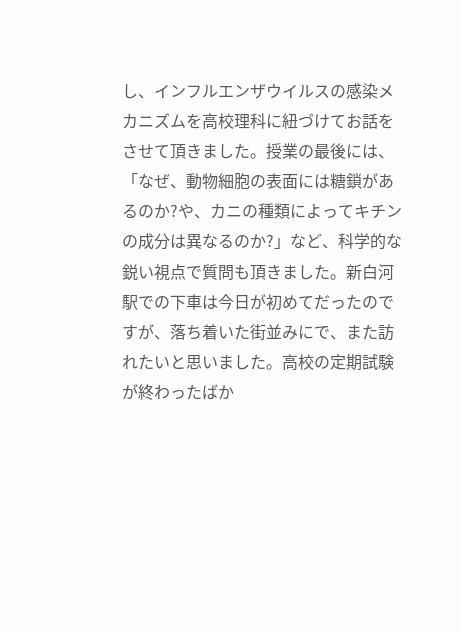し、インフルエンザウイルスの感染メカニズムを高校理科に紐づけてお話をさせて頂きました。授業の最後には、「なぜ、動物細胞の表面には糖鎖があるのか?や、カニの種類によってキチンの成分は異なるのか?」など、科学的な鋭い視点で質問も頂きました。新白河駅での下車は今日が初めてだったのですが、落ち着いた街並みにで、また訪れたいと思いました。高校の定期試験が終わったばか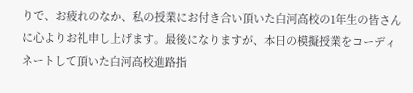りで、お疲れのなか、私の授業にお付き合い頂いた白河高校の1年生の皆さんに心よりお礼申し上げます。最後になりますが、本日の模擬授業をコーディネートして頂いた白河高校進路指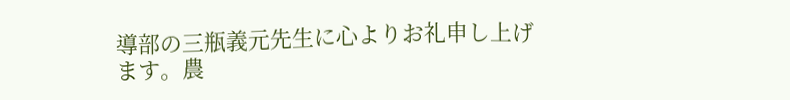導部の三瓶義元先生に心よりお礼申し上げます。農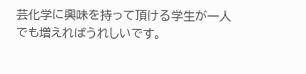芸化学に興味を持って頂ける学生が一人でも増えればうれしいです。